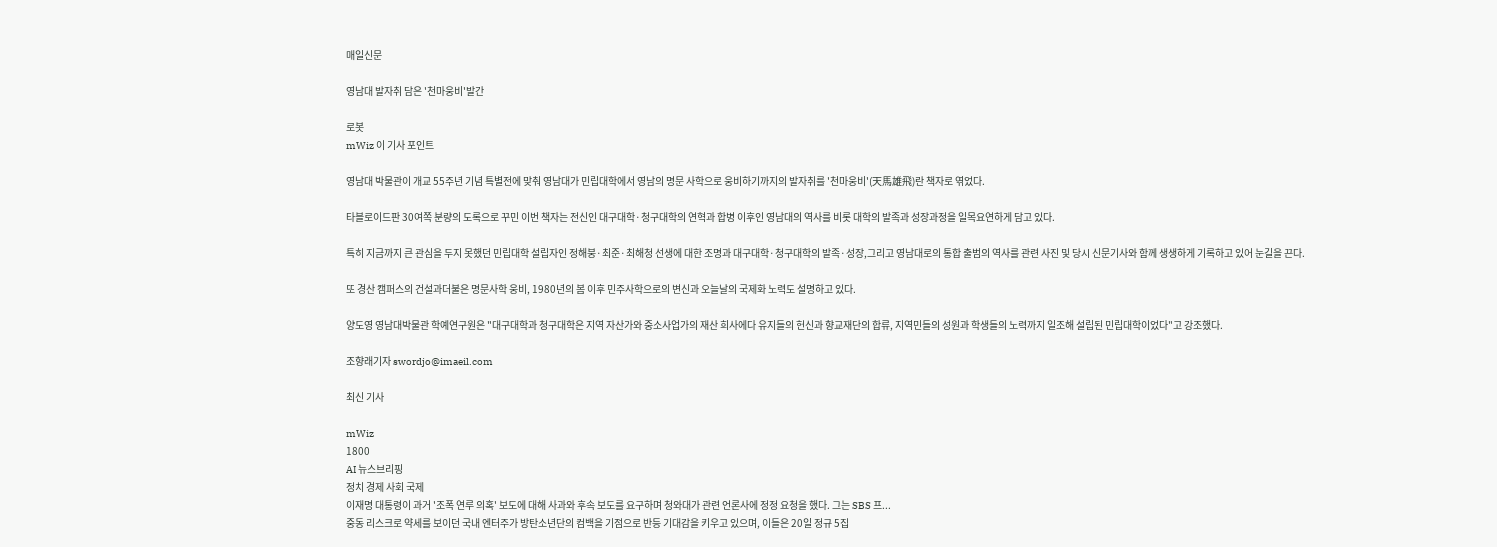매일신문

영남대 발자취 담은 '천마웅비'발간

로봇
mWiz 이 기사 포인트

영남대 박물관이 개교 55주년 기념 특별전에 맞춰 영남대가 민립대학에서 영남의 명문 사학으로 웅비하기까지의 발자취를 '천마웅비'(天馬雄飛)란 책자로 엮었다.

타블로이드판 30여쪽 분량의 도록으로 꾸민 이번 책자는 전신인 대구대학·청구대학의 연혁과 합병 이후인 영남대의 역사를 비롯 대학의 발족과 성장과정을 일목요연하게 담고 있다.

특히 지금까지 큰 관심을 두지 못했던 민립대학 설립자인 정해붕·최준·최해청 선생에 대한 조명과 대구대학·청구대학의 발족·성장,그리고 영남대로의 통합 출범의 역사를 관련 사진 및 당시 신문기사와 함께 생생하게 기록하고 있어 눈길을 끈다.

또 경산 캠퍼스의 건설과더불은 명문사학 웅비, 1980년의 봄 이후 민주사학으로의 변신과 오늘날의 국제화 노력도 설명하고 있다.

양도영 영남대박물관 학예연구원은 "대구대학과 청구대학은 지역 자산가와 중소사업가의 재산 희사에다 유지들의 헌신과 향교재단의 합류, 지역민들의 성원과 학생들의 노력까지 일조해 설립된 민립대학이었다"고 강조했다.

조향래기자 swordjo@imaeil.com

최신 기사

mWiz
1800
AI 뉴스브리핑
정치 경제 사회 국제
이재명 대통령이 과거 '조폭 연루 의혹' 보도에 대해 사과와 후속 보도를 요구하며 청와대가 관련 언론사에 정정 요청을 했다. 그는 SBS 프...
중동 리스크로 약세를 보이던 국내 엔터주가 방탄소년단의 컴백을 기점으로 반등 기대감을 키우고 있으며, 이들은 20일 정규 5집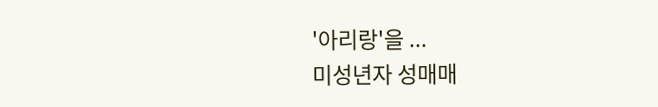'아리랑'을 ...
미성년자 성매매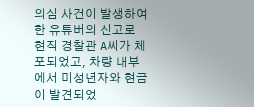의심 사건이 발생하여 한 유튜버의 신고로 현직 경찰관 A씨가 체포되었고, 차량 내부에서 미성년자와 현금이 발견되었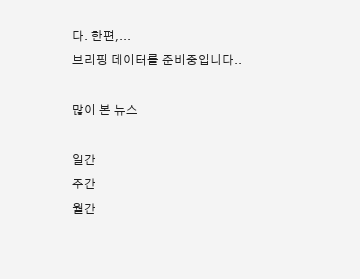다. 한편,...
브리핑 데이터를 준비중입니다..

많이 본 뉴스

일간
주간
월간